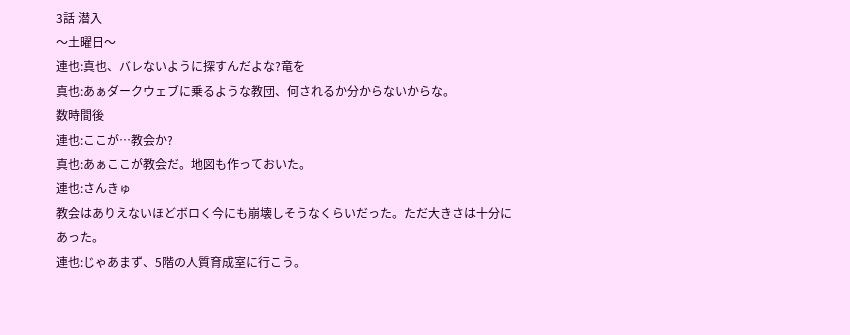3話 潜入
〜土曜日〜
連也:真也、バレないように探すんだよな?竜を
真也:あぁダークウェブに乗るような教団、何されるか分からないからな。
数時間後
連也:ここが…教会か?
真也:あぁここが教会だ。地図も作っておいた。
連也:さんきゅ
教会はありえないほどボロく今にも崩壊しそうなくらいだった。ただ大きさは十分にあった。
連也:じゃあまず、5階の人質育成室に行こう。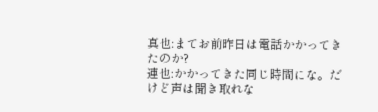真也:まてお前昨日は電話かかってきたのか?
連也:かかってきた同じ時間にな。だけど声は聞き取れな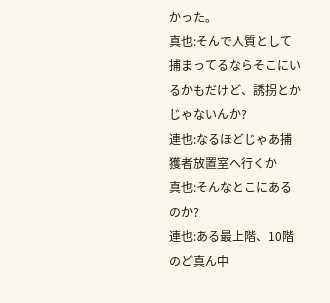かった。
真也:そんで人質として捕まってるならそこにいるかもだけど、誘拐とかじゃないんか?
連也:なるほどじゃあ捕獲者放置室へ行くか
真也:そんなとこにあるのか?
連也:ある最上階、10階のど真ん中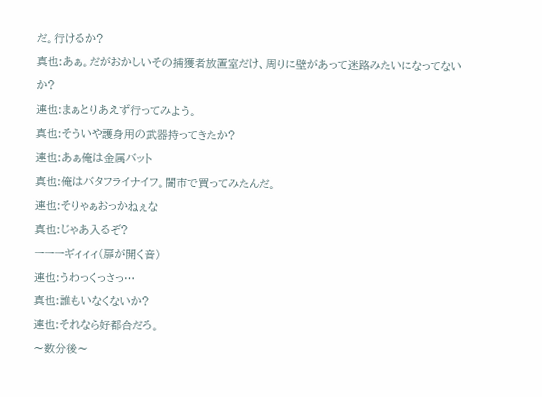だ。行けるか?
真也:あぁ。だがおかしいその捕獲者放置室だけ、周りに壁があって迷路みたいになってないか?
連也:まぁとりあえず行ってみよう。
真也:そういや護身用の武器持ってきたか?
連也:あぁ俺は金属バット
真也:俺はバタフライナイフ。闇市で買ってみたんだ。
連也:そりゃぁおっかねぇな
真也:じゃあ入るぞ?
ーーーギィィィ(扉が開く音)
連也:うわっくっさっ…
真也:誰もいなくないか?
連也:それなら好都合だろ。
〜数分後〜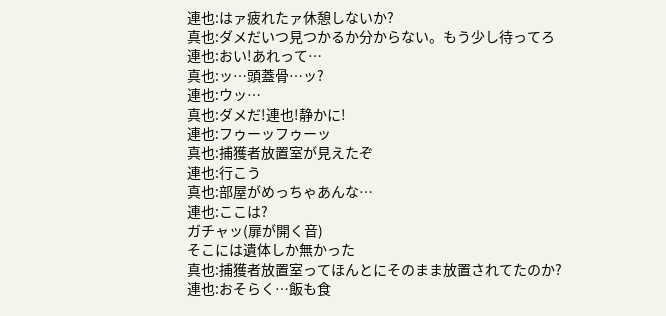連也:はァ疲れたァ休憩しないか?
真也:ダメだいつ見つかるか分からない。もう少し待ってろ
連也:おい!あれって…
真也:ッ…頭蓋骨…ッ?
連也:ウッ…
真也:ダメだ!連也!静かに!
連也:フゥーッフゥーッ
真也:捕獲者放置室が見えたぞ
連也:行こう
真也:部屋がめっちゃあんな…
連也:ここは?
ガチャッ(扉が開く音)
そこには遺体しか無かった
真也:捕獲者放置室ってほんとにそのまま放置されてたのか?
連也:おそらく…飯も食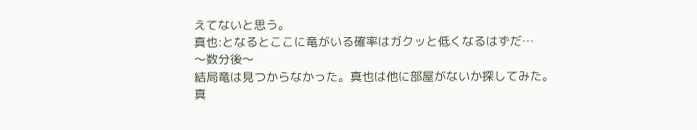えてないと思う。
真也:となるとここに竜がいる確率はガクッと低くなるはずだ…
〜数分後〜
結局竜は見つからなかった。真也は他に部屋がないか探してみた。
真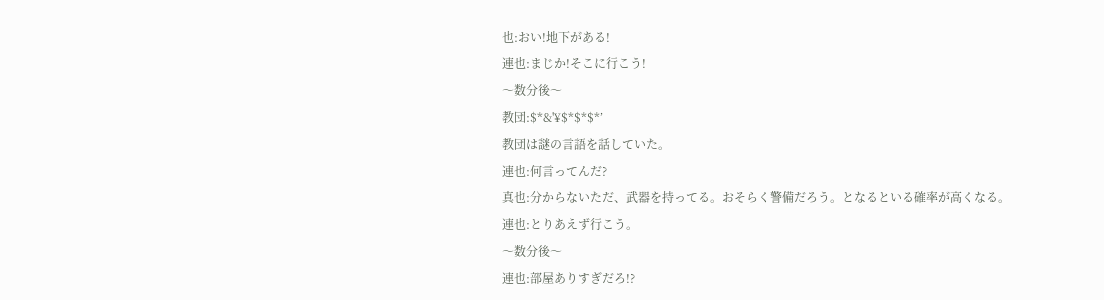也:おい!地下がある!
連也:まじか!そこに行こう!
〜数分後〜
教団:$*&'¥$*$*$*’
教団は謎の言語を話していた。
連也:何言ってんだ?
真也:分からないただ、武器を持ってる。おそらく警備だろう。となるといる確率が高くなる。
連也:とりあえず行こう。
〜数分後〜
連也:部屋ありすぎだろ!?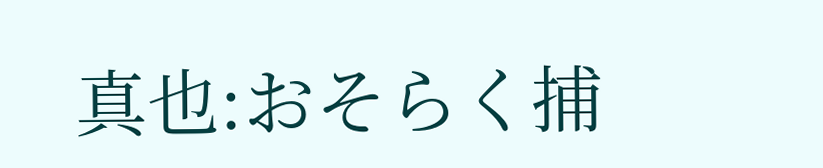真也:おそらく捕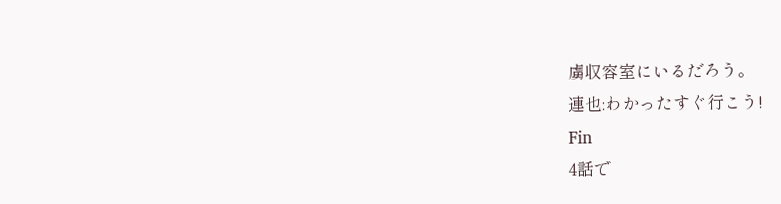虜収容室にいるだろう。
連也:わかったすぐ行こう!
Fin
4話で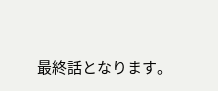最終話となります。